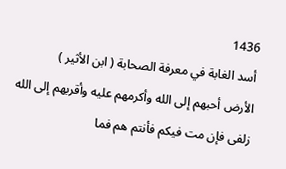1436
أسد الغابة في معرفة الصحابة ( ابن الأثير )
الأرض أحبهم إلى الله وأكرمهم عليه وأقربهم إلى الله زلفى فإن مت فيكم فأنتم هم فما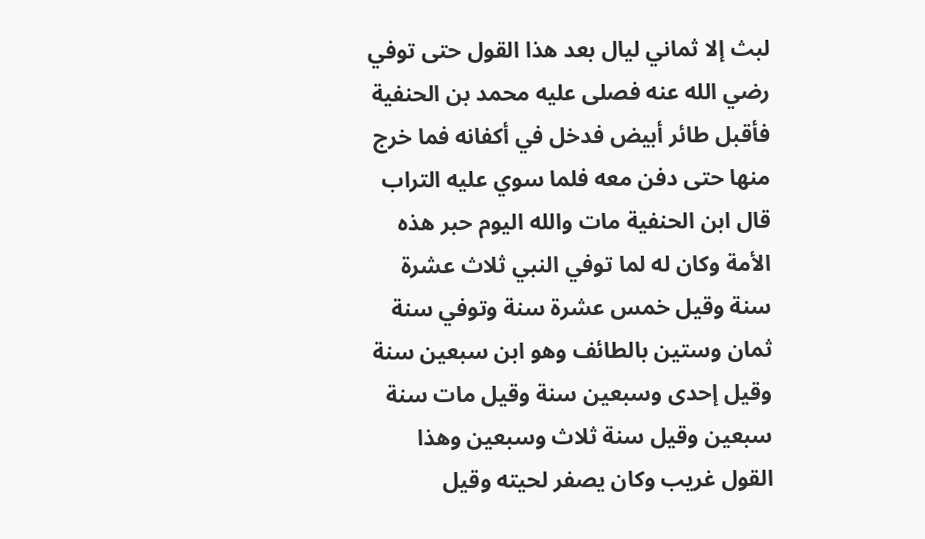لبث إلا ثماني ليال بعد هذا القول حتى توفي رضي الله عنه فصلى عليه محمد بن الحنفية فأقبل طائر أبيض فدخل في أكفانه فما خرج منها حتى دفن معه فلما سوي عليه التراب قال ابن الحنفية مات والله اليوم حبر هذه الأمة وكان له لما توفي النبي ثلاث عشرة سنة وقيل خمس عشرة سنة وتوفي سنة ثمان وستين بالطائف وهو ابن سبعين سنة وقيل إحدى وسبعين سنة وقيل مات سنة سبعين وقيل سنة ثلاث وسبعين وهذا القول غريب وكان يصفر لحيته وقيل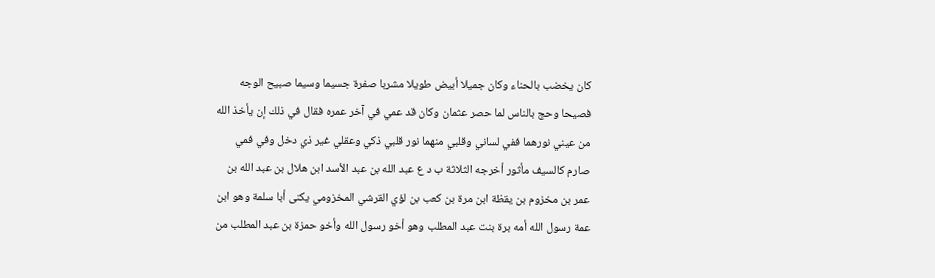كان يخضب بالحناء وكان جميلا أبيض طويلا مشربا صفرة جسيما وسيما صبيح الوجه فصيحا وحج بالناس لما حصر عثمان وكان قد عمي في آخر عمره فقال في ذلك إن يأخذ الله من عيني نورهما ففي لساني وقلبي منهما نور قلبي ذكي وعقلي غير ذي دخل وفي فمي صارم كالسيف مأثور أخرجه الثلاثة ب د ع عبد الله بن عبد الأسد ابن هلال بن عبد الله بن عمر بن مخزوم بن يقظة ابن مرة بن كعب بن لؤي القرشي المخزومي يكنى أبا سلمة وهو ابن عمة رسول الله أمه برة بنت عبد المطلب وهو أخو رسول الله وأخو حمزة بن عبد المطلب من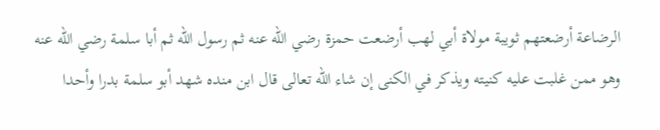الرضاعة أرضعتهم ثويبة مولاة أبي لهب أرضعت حمزة رضي الله عنه ثم رسول الله ثم أبا سلمة رضي الله عنه وهو ممن غلبت عليه كنيته ويذكر في الكنى إن شاء الله تعالى قال ابن منده شهد أبو سلمة بدرا وأحدا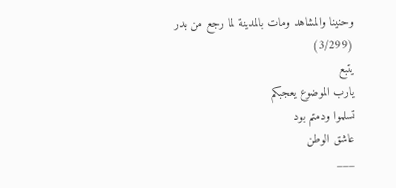وحنينا والمشاهد ومات بالمدينة لما رجع من بدر
(3/299)
يتبع
يارب الموضوع يعجبكم
تسلموا ودمتم بود
عاشق الوطن
___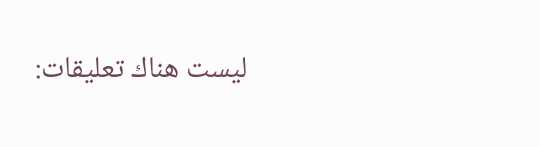ليست هناك تعليقات: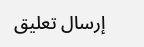إرسال تعليق